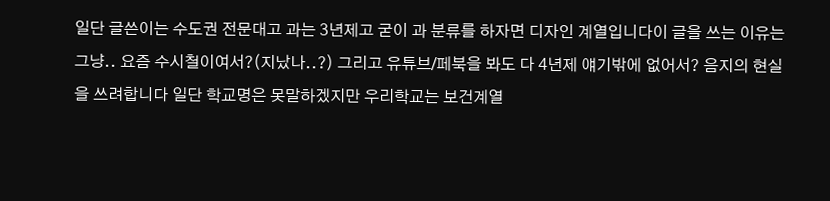일단 글쓴이는 수도권 전문대고 과는 3년제고 굳이 과 분류를 하자면 디자인 계열입니다이 글을 쓰는 이유는 그냥.. 요즘 수시철이여서?(지났나..?) 그리고 유튜브/페북을 봐도 다 4년제 얘기밖에 없어서? 음지의 현실을 쓰려합니다 일단 학교명은 못말하겠지만 우리학교는 보건계열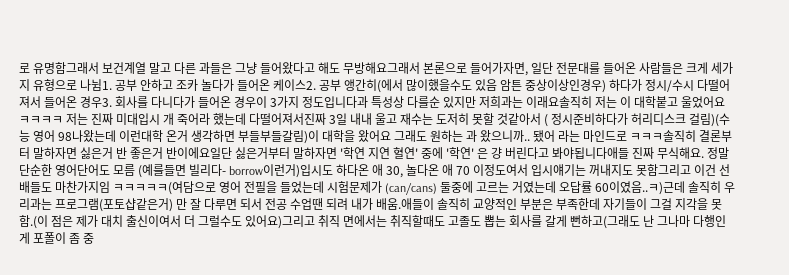로 유명함그래서 보건계열 말고 다른 과들은 그냥 들어왔다고 해도 무방해요그래서 본론으로 들어가자면, 일단 전문대를 들어온 사람들은 크게 세가지 유형으로 나뉨1. 공부 안하고 조카 놀다가 들어온 케이스2. 공부 앵간히(에서 많이했을수도 있음 암튼 중상이상인경우) 하다가 정시/수시 다떨어져서 들어온 경우3. 회사를 다니다가 들어온 경우이 3가지 정도입니다과 특성상 다를순 있지만 저희과는 이래요솔직히 저는 이 대학붙고 울었어요 ㅋㅋㅋㅋ 저는 진짜 미대입시 개 죽어라 했는데 다떨어져서진짜 3일 내내 울고 재수는 도저히 못할 것같아서 ( 정시준비하다가 허리디스크 걸림)(수능 영어 98나왔는데 이런대학 온거 생각하면 부들부들갈림)이 대학을 왔어요 그래도 원하는 과 왔으니까.. 됐어 라는 마인드로 ㅋㅋㅋ솔직히 결론부터 말하자면 싫은거 반 좋은거 반이에요일단 싫은거부터 말하자면 '학연 지연 혈연' 중에 '학연' 은 걍 버린다고 봐야됩니다애들 진짜 무식해요. 정말 단순한 영어단어도 모름 (예를들면 빌리다- borrow이런거)입시도 하다온 애 30, 놀다온 애 70 이정도여서 입시얘기는 꺼내지도 못함그리고 이건 선배들도 마찬가지임 ㅋㅋㅋㅋㅋ(여담으로 영어 전필을 들었는데 시험문제가 (can/cans) 둘중에 고르는 거였는데 오답률 60이였음..ㅋ)근데 솔직히 우리과는 프로그램(포토샵같은거) 만 잘 다루면 되서 전공 수업땐 되려 내가 배움.애들이 솔직히 교양적인 부분은 부족한데 자기들이 그걸 지각을 못함.(이 점은 제가 대치 출신이여서 더 그럴수도 있어요)그리고 취직 면에서는 취직할때도 고졸도 뽑는 회사를 갈게 뻔하고(그래도 난 그나마 다행인게 포폴이 좀 중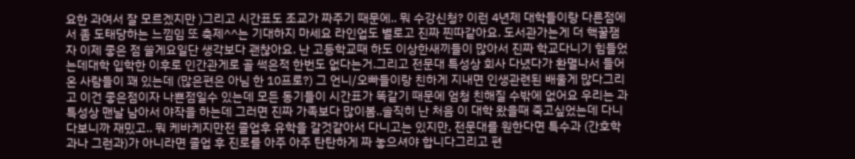요한 과여서 잘 모르겠지만 )그리고 시간표도 조교가 짜주기 때문에.. 뭐 수강신청? 이런 4년제 대학들이랑 다른점에서 좀 도태당하는 느낌임 또 축제^^는 기대하지 마세요 라인업도 별로고 진짜 찐따같아요. 도서관가는게 더 핵꿀잼자 이제 좋은 점 쓸게요일단 생각보다 괜찮아요. 난 고등학교때 하도 이상한새끼들이 많아서 진짜 학교다니기 힘들었는데대학 입학한 이후로 인간관게로 골 썩은적 한번도 없다는거.그리고 전문대 특성상 회사 다녔다가 환멸나서 들어온 사람들이 꽤 있는데 (많은편은 아님 한 10프로?) 그 언니/오빠들이랑 친하게 지내면 인생관련된 배울게 많다그리고 이건 좋은점이자 나쁜점일수 있는데 모든 동기들이 시간표가 똑같기 때문에 엄청 친해질 수밖에 없어요 우리는 과 특성상 맨날 남아서 야작을 하는데 그러면 진짜 가족보다 많이봄..솔직히 난 처음 이 대학 왔을때 죽고싶었는데 다니다보니까 재밌고.. 뭐 케바케지만전 졸업후 유학을 갈것같아서 다니고는 있지만, 전문대를 원한다면 특수과 (간호학과나 그런과)가 아니라면 졸업 후 진로를 아주 아주 탄탄하게 짜 놓으셔야 합니다그리고 편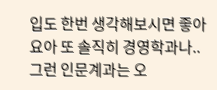입도 한번 생각해보시면 좋아요아 또 솔직히 경영학과나.. 그런 인문계과는 오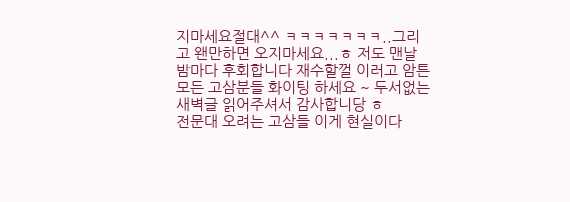지마세요절대^^ ㅋㅋㅋㅋㅋㅋㅋ..그리고 왠만하면 오지마세요...ㅎ 저도 맨날 밤마다 후회합니다 재수할껄 이러고 암튼 모든 고삼분들 화이팅 하세요 ~ 두서없는 새벽글 읽어주셔서 감사합니당 ㅎ
전문대 오려는 고삼들 이게 현실이다